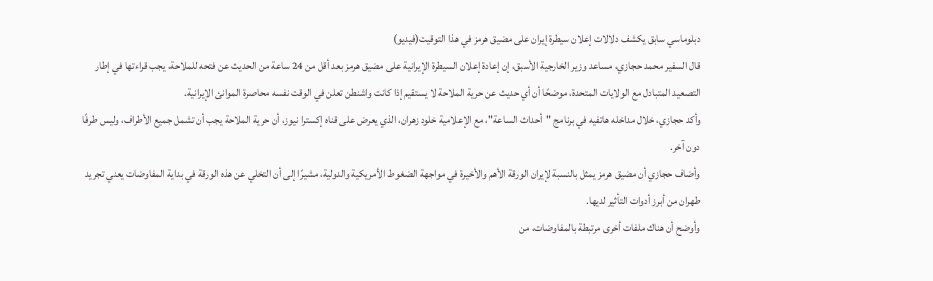دبلوماسي سابق يكشف دلالات إعلان سيطرة إيران على مضيق هرمز في هذا التوقيت(فيديو)
قال السفير محمد حجازي، مساعد وزير الخارجية الأسبق، إن إعادة إعلان السيطرة الإيرانية على مضيق هرمز بعد أقل من 24 ساعة من الحديث عن فتحه للملاحة، يجب قراءتها في إطار التصعيد المتبادل مع الولايات المتحدة، موضحًا أن أي حديث عن حرية الملاحة لا يستقيم إذا كانت واشنطن تعلن في الوقت نفسه محاصرة الموانئ الإيرانية.
وأكد حجازي، خلال مداخله هاتفيه في برنامج "أحداث الساعة"، مع الإعلامية خلود زهران، الذي يعرض على قناه إكسترا نيوز، أن حرية الملاحة يجب أن تشمل جميع الأطراف، وليس طرفًا دون آخر.
وأضاف حجازي أن مضيق هرمز يمثل بالنسبة لإيران الورقة الأهم والأخيرة في مواجهة الضغوط الأمريكية والدولية، مشيرًا إلى أن التخلي عن هذه الورقة في بداية المفاوضات يعني تجريد طهران من أبرز أدوات التأثير لديها.
وأوضح أن هناك ملفات أخرى مرتبطة بالمفاوضات، من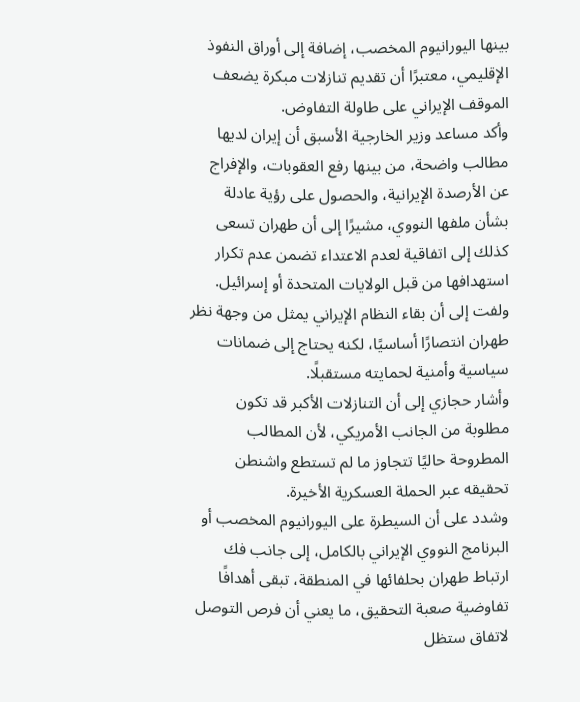بينها اليورانيوم المخصب، إضافة إلى أوراق النفوذ الإقليمي، معتبرًا أن تقديم تنازلات مبكرة يضعف الموقف الإيراني على طاولة التفاوض.
وأكد مساعد وزير الخارجية الأسبق أن إيران لديها مطالب واضحة، من بينها رفع العقوبات، والإفراج عن الأرصدة الإيرانية، والحصول على رؤية عادلة بشأن ملفها النووي، مشيرًا إلى أن طهران تسعى كذلك إلى اتفاقية لعدم الاعتداء تضمن عدم تكرار استهدافها من قبل الولايات المتحدة أو إسرائيل.
ولفت إلى أن بقاء النظام الإيراني يمثل من وجهة نظر طهران انتصارًا أساسيًا، لكنه يحتاج إلى ضمانات سياسية وأمنية لحمايته مستقبلًا.
وأشار حجازي إلى أن التنازلات الأكبر قد تكون مطلوبة من الجانب الأمريكي، لأن المطالب المطروحة حاليًا تتجاوز ما لم تستطع واشنطن تحقيقه عبر الحملة العسكرية الأخيرة.
وشدد على أن السيطرة على اليورانيوم المخصب أو البرنامج النووي الإيراني بالكامل، إلى جانب فك ارتباط طهران بحلفائها في المنطقة، تبقى أهدافًا تفاوضية صعبة التحقيق، ما يعني أن فرص التوصل لاتفاق ستظل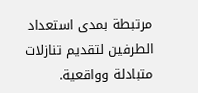مرتبطة بمدى استعداد الطرفين لتقديم تنازلات متبادلة وواقعية.